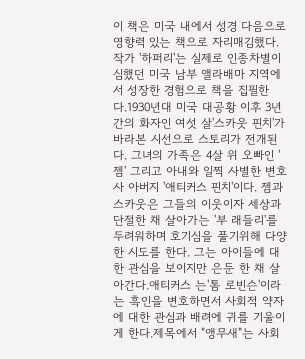이 책은 미국 내에서 성경 다음으로 영향력 있는 책으로 자리매김했다.작가 '하퍼리'는 실제로 인종차별이 심했던 미국 남부 앨라배마 지역에서 성장한 경험으로 책을 집필한다.1930년대 미국 대공황 이후 3년간의 화자인 여섯 살'스카웃 핀치'가 바라본 시선으로 스토리가 전개된다. 그녀의 가족은 4살 위 오빠인 '젬' 그리고 아내와 일찍 사별한 변호사 아버지 '애티커스 핀치'이다. 젬과 스카웃은 그들의 이웃이자 세상과 단절한 채 살아가는 '부 래들리'를 두려워하며 호기심을 풀기위해 다양한 시도를 한다. 그는 아이들에 대한 관심을 보이지만 은둔 한 채 살아간다.애티커스 는'톰 로빈슨'이라는 흑인을 변호하면서 사회적 약자에 대한 관심과 배려에 귀를 기울이게 한다.제목에서 "앵무새"는 사회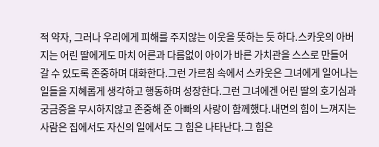적 약자, 그러나 우리에게 피해를 주지않는 이웃을 뜻하는 듯 하다.스카웃의 아버지는 어린 딸에게도 마치 어른과 다름없이 아이가 바른 가치관을 스스로 만들어 갈 수 있도록 존중하며 대화한다.그런 가르침 속에서 스카웃은 그녀에게 일어나는 일들을 지혜롭게 생각하고 행동하며 성장한다.그런 그녀에겐 어린 딸의 호기심과 궁금증을 무시하지않고 존중해 준 아빠의 사랑이 함께했다.내면의 힘이 느껴지는 사람은 집에서도 자신의 일에서도 그 힘은 나타난다.그 힘은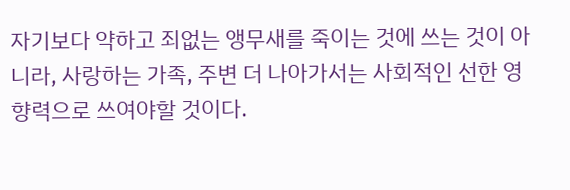자기보다 약하고 죄없는 앵무새를 죽이는 것에 쓰는 것이 아니라, 사랑하는 가족, 주변 더 나아가서는 사회적인 선한 영향력으로 쓰여야할 것이다.